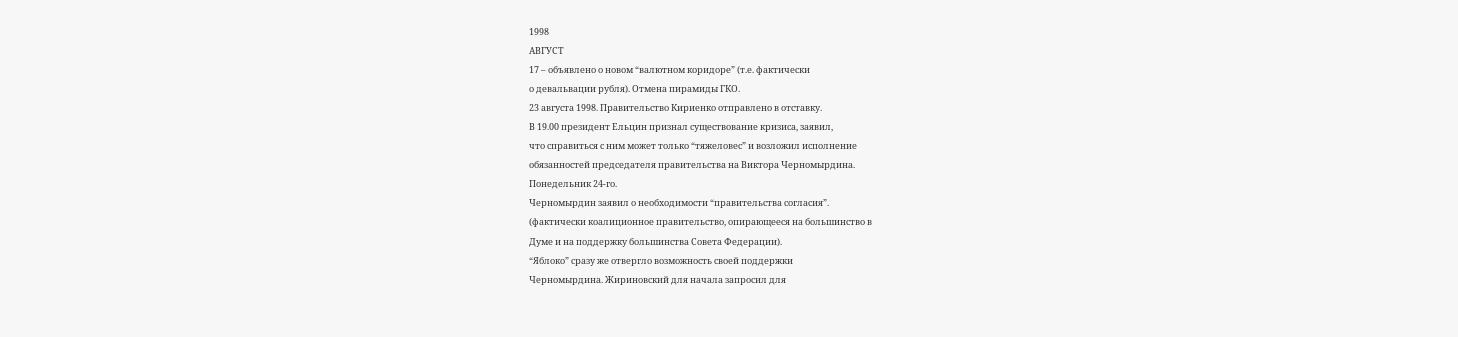1998
АВГУСТ
17 – объявлено о новом “валютном коридоре” (т.е. фактически
о девальвации рубля). Отмена пирамиды ГКО.
23 августа 1998. Правительство Кириенко отправлено в отставку.
В 19.00 президент Ельцин признал существование кризиса, заявил,
что справиться с ним может только “тяжеловес” и возложил исполнение
обязанностей председателя правительства на Виктора Черномырдина.
Понедельник 24-го.
Черномырдин заявил о необходимости “правительства согласия”.
(фактически коалиционное правительство, опирающееся на большинство в
Думе и на поддержку большинства Совета Федерации).
“Яблоко” сразу же отвергло возможность своей поддержки
Черномырдина. Жириновский для начала запросил для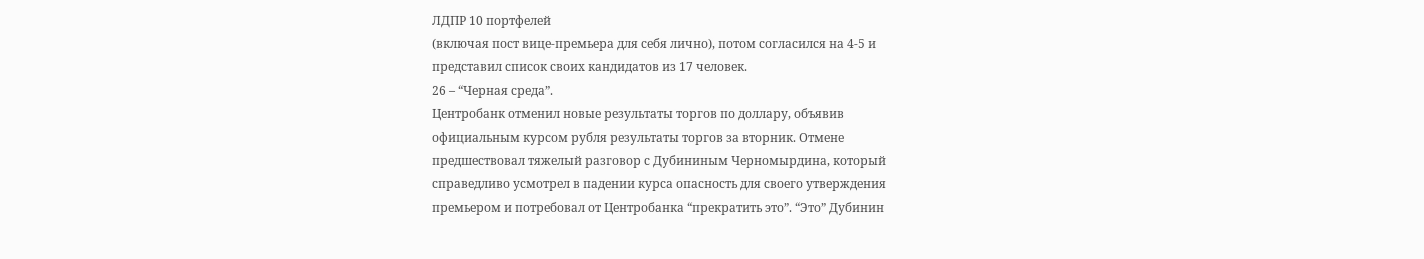ЛДПР 10 портфелей
(включая пост вице-премьера для себя лично), потом согласился на 4-5 и
представил список своих кандидатов из 17 человек.
26 – “Черная среда”.
Центробанк отменил новые результаты торгов по доллару, объявив
официальным курсом рубля результаты торгов за вторник. Отмене
предшествовал тяжелый разговор с Дубининым Черномырдина, который
справедливо усмотрел в падении курса опасность для своего утверждения
премьером и потребовал от Центробанка “прекратить это”. “Это” Дубинин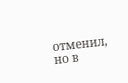отменил, но в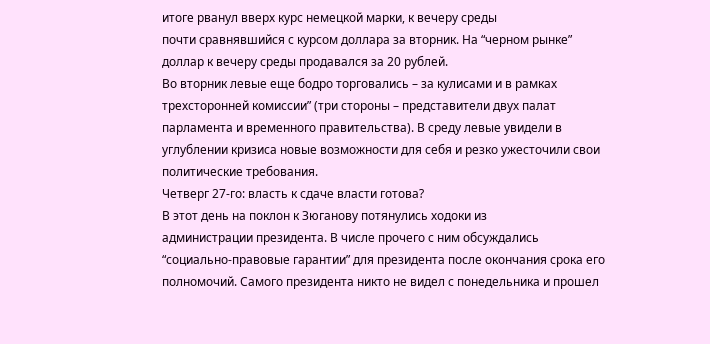итоге рванул вверх курс немецкой марки, к вечеру среды
почти сравнявшийся с курсом доллара за вторник. На “черном рынке”
доллар к вечеру среды продавался за 20 рублей.
Во вторник левые еще бодро торговались – за кулисами и в рамках
трехсторонней комиссии” (три стороны – представители двух палат
парламента и временного правительства). В среду левые увидели в
углублении кризиса новые возможности для себя и резко ужесточили свои
политические требования.
Четверг 27-го: власть к сдаче власти готова?
В этот день на поклон к Зюганову потянулись ходоки из
администрации президента. В числе прочего с ним обсуждались
“социально-правовые гарантии” для президента после окончания срока его
полномочий. Самого президента никто не видел с понедельника и прошел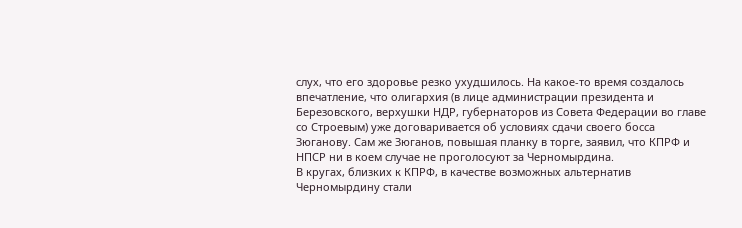слух, что его здоровье резко ухудшилось. На какое-то время создалось
впечатление, что олигархия (в лице администрации президента и
Березовского, верхушки НДР, губернаторов из Совета Федерации во главе
со Строевым) уже договаривается об условиях сдачи своего босса
Зюганову. Сам же Зюганов, повышая планку в торге, заявил, что КПРФ и
НПСР ни в коем случае не проголосуют за Черномырдина.
В кругах, близких к КПРФ, в качестве возможных альтернатив
Черномырдину стали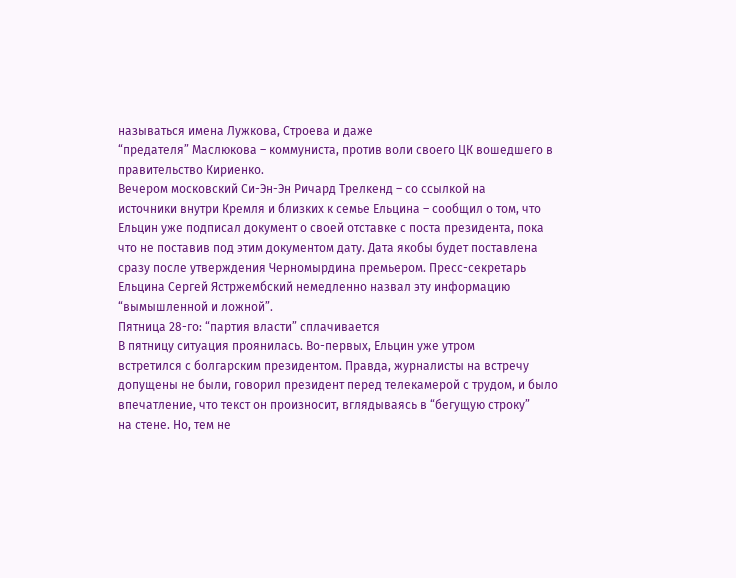называться имена Лужкова, Строева и даже
“предателя” Маслюкова – коммуниста, против воли своего ЦК вошедшего в
правительство Кириенко.
Вечером московский Си-Эн-Эн Ричард Трелкенд – со ссылкой на
источники внутри Кремля и близких к семье Ельцина – сообщил о том, что
Ельцин уже подписал документ о своей отставке с поста президента, пока
что не поставив под этим документом дату. Дата якобы будет поставлена
сразу после утверждения Черномырдина премьером. Пресс-секретарь
Ельцина Сергей Ястржембский немедленно назвал эту информацию
“вымышленной и ложной”.
Пятница 28-го: “партия власти” сплачивается
В пятницу ситуация проянилась. Во-первых, Ельцин уже утром
встретился с болгарским президентом. Правда, журналисты на встречу
допущены не были, говорил президент перед телекамерой с трудом, и было
впечатление, что текст он произносит, вглядываясь в “бегущую строку”
на стене. Но, тем не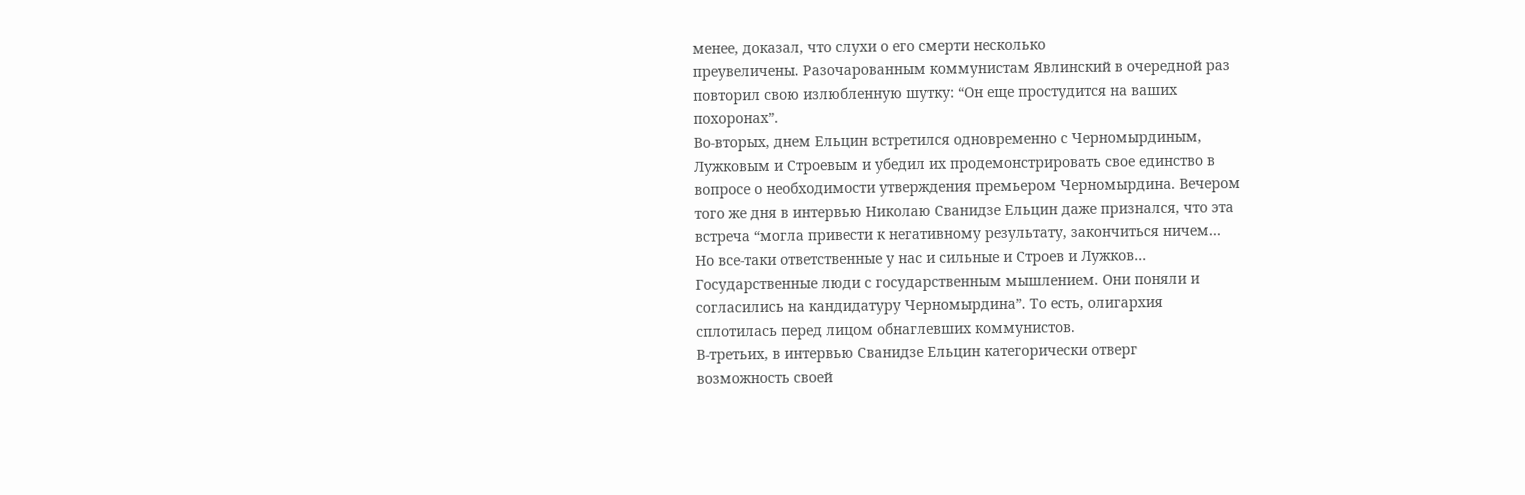менее, доказал, что слухи о его смерти несколько
преувеличены. Разочарованным коммунистам Явлинский в очередной раз
повторил свою излюбленную шутку: “Он еще простудится на ваших
похоронах”.
Во-вторых, днем Ельцин встретился одновременно с Черномырдиным,
Лужковым и Строевым и убедил их продемонстрировать свое единство в
вопросе о необходимости утверждения премьером Черномырдина. Вечером
того же дня в интервью Николаю Сванидзе Ельцин даже признался, что эта
встреча “могла привести к негативному результату, закончиться ничем…
Но все-таки ответственные у нас и сильные и Строев и Лужков…
Государственные люди с государственным мышлением. Они поняли и
согласились на кандидатуру Черномырдина”. То есть, олигархия
сплотилась перед лицом обнаглевших коммунистов.
В-третьих, в интервью Сванидзе Ельцин категорически отверг
возможность своей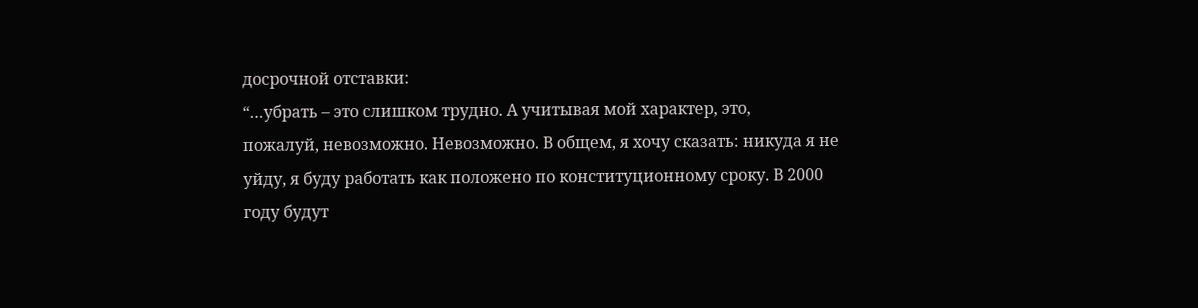досрочной отставки:
“…убрать – это слишком трудно. А учитывая мой характер, это,
пожалуй, невозможно. Невозможно. В общем, я хочу сказать: никуда я не
уйду, я буду работать как положено по конституционному сроку. В 2000
году будут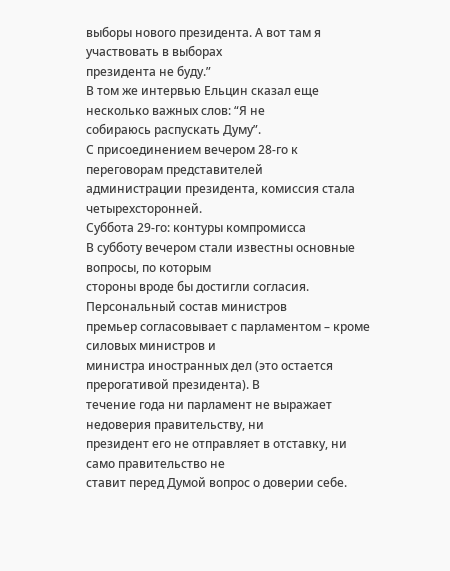выборы нового президента. А вот там я участвовать в выборах
президента не буду.”
В том же интервью Ельцин сказал еще несколько важных слов: “Я не
собираюсь распускать Думу”.
С присоединением вечером 28-го к переговорам представителей
администрации президента, комиссия стала четырехсторонней.
Суббота 29-го: контуры компромисса
В субботу вечером стали известны основные вопросы, по которым
стороны вроде бы достигли согласия. Персональный состав министров
премьер согласовывает с парламентом – кроме силовых министров и
министра иностранных дел (это остается прерогативой президента). В
течение года ни парламент не выражает недоверия правительству, ни
президент его не отправляет в отставку, ни само правительство не
ставит перед Думой вопрос о доверии себе.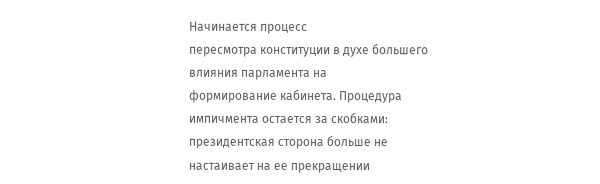Начинается процесс
пересмотра конституции в духе большего влияния парламента на
формирование кабинета. Процедура импичмента остается за скобками:
президентская сторона больше не настаивает на ее прекращении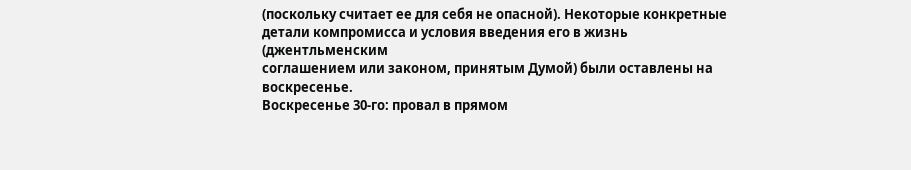(поскольку считает ее для себя не опасной). Некоторые конкретные
детали компромисса и условия введения его в жизнь (джентльменским
соглашением или законом, принятым Думой) были оставлены на
воскресенье.
Воскресенье 30-го: провал в прямом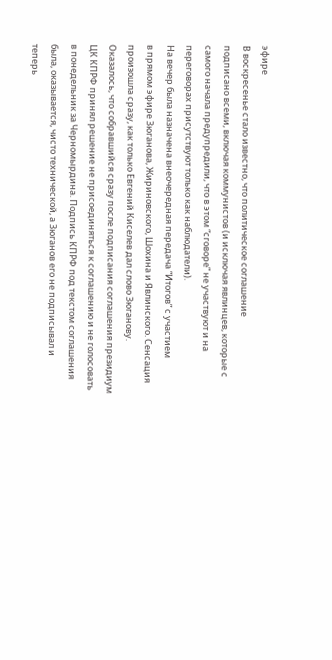эфире
В воскресенье стало известно, что политическое соглашение
подписано всеми, включая коммунистов (и исключая явлинцев, которые с
самого начала предупредили, что в этом “сговоре” не участвуют и на
переговорах присутствуют только как наблюдатели).
На вечер была назначена внеочередная передача “Итогов” с участием
в прямом эфире Зюганова, Жириновского, Шохина и Явлинского. Сенсация
произошла сразу, как только Евгений Киселев дал слово Зюганову.
Оказалось, что собравшийся сразу после подписания соглашения президиум
ЦК КПРФ принял решение не присоединяться к соглашению и не голосовать
в понедельник за Черномырдина. Подпись КПРФ под текстом соглашения
была, оказывается, чисто технической, а Зюганов его не подписывал и
теперь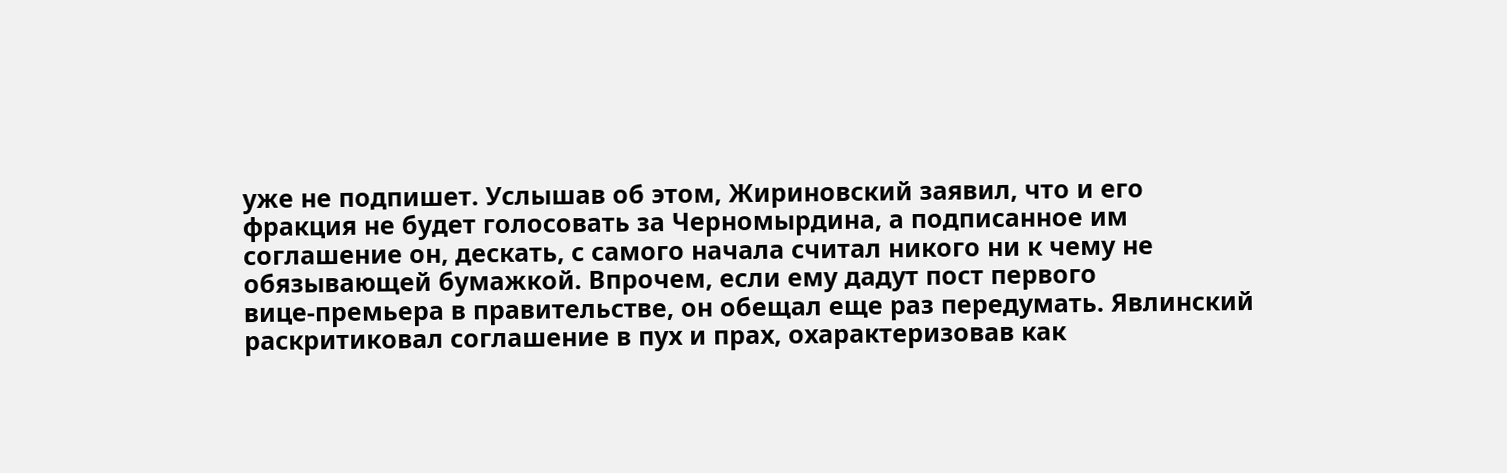уже не подпишет. Услышав об этом, Жириновский заявил, что и его
фракция не будет голосовать за Черномырдина, а подписанное им
соглашение он, дескать, с самого начала считал никого ни к чему не
обязывающей бумажкой. Впрочем, если ему дадут пост первого
вице-премьера в правительстве, он обещал еще раз передумать. Явлинский
раскритиковал соглашение в пух и прах, охарактеризовав как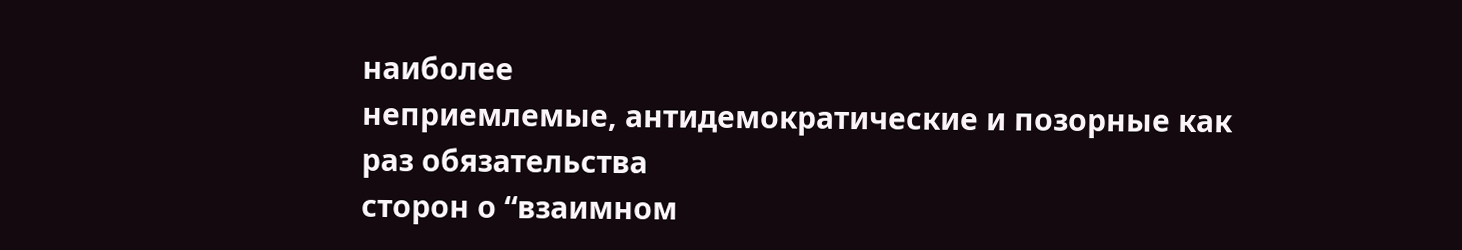наиболее
неприемлемые, антидемократические и позорные как раз обязательства
сторон о “взаимном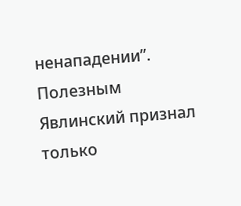ненападении”. Полезным Явлинский признал только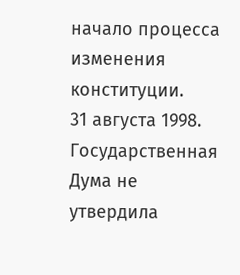начало процесса изменения конституции.
31 августа 1998. Государственная Дума не утвердила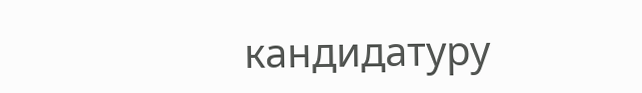кандидатуру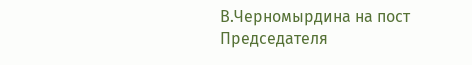В.Черномырдина на пост Председателя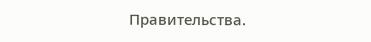Правительства.